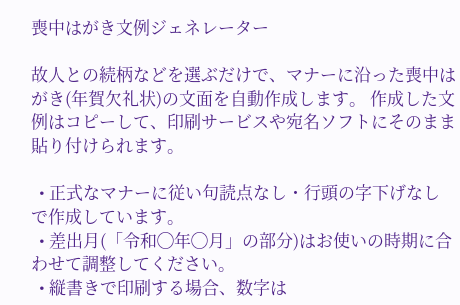喪中はがき文例ジェネレーター

故人との続柄などを選ぶだけで、マナーに沿った喪中はがき(年賀欠礼状)の文面を自動作成します。 作成した文例はコピーして、印刷サービスや宛名ソフトにそのまま貼り付けられます。

  • 正式なマナーに従い句読点なし・行頭の字下げなしで作成しています。
  • 差出月(「令和◯年◯月」の部分)はお使いの時期に合わせて調整してください。
  • 縦書きで印刷する場合、数字は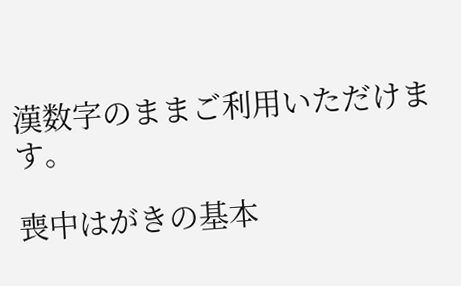漢数字のままご利用いただけます。

喪中はがきの基本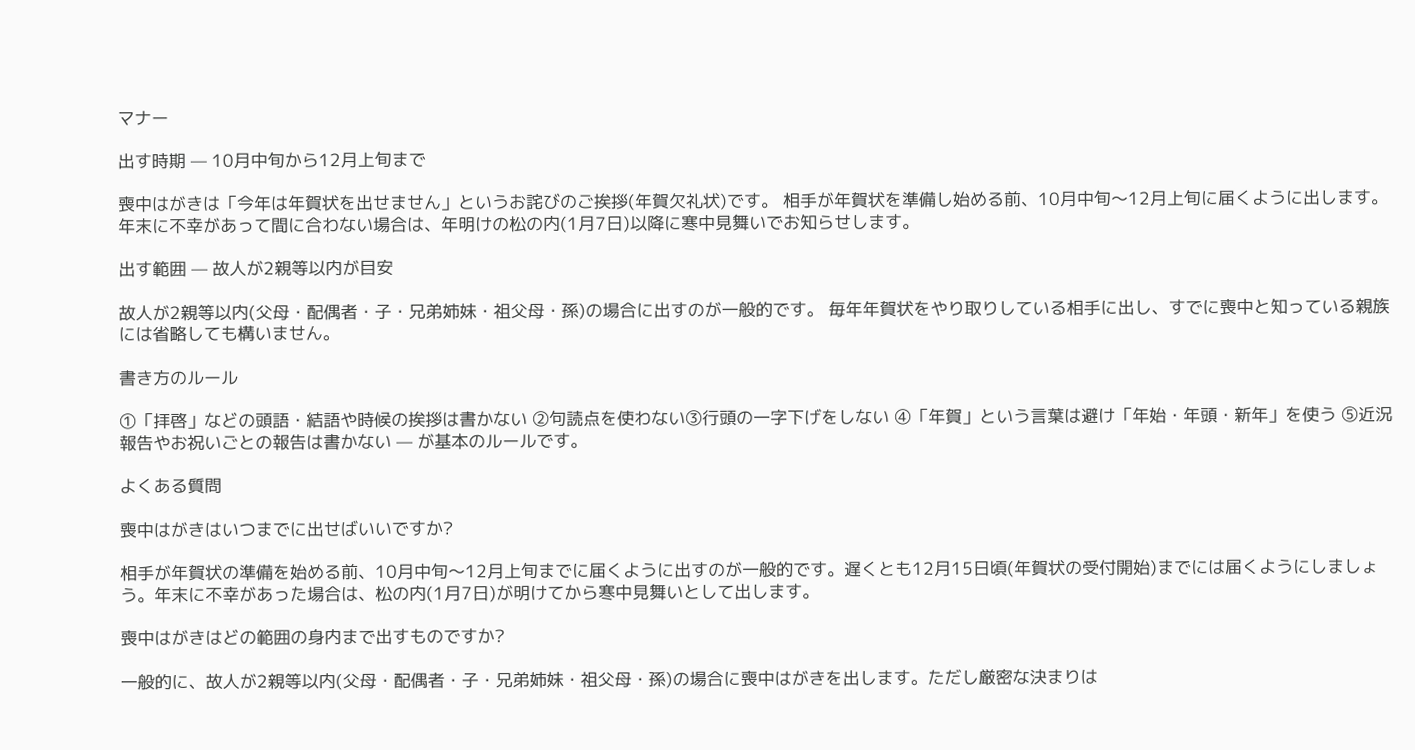マナー

出す時期 — 10月中旬から12月上旬まで

喪中はがきは「今年は年賀状を出せません」というお詫びのご挨拶(年賀欠礼状)です。 相手が年賀状を準備し始める前、10月中旬〜12月上旬に届くように出します。 年末に不幸があって間に合わない場合は、年明けの松の内(1月7日)以降に寒中見舞いでお知らせします。

出す範囲 — 故人が2親等以内が目安

故人が2親等以内(父母・配偶者・子・兄弟姉妹・祖父母・孫)の場合に出すのが一般的です。 毎年年賀状をやり取りしている相手に出し、すでに喪中と知っている親族には省略しても構いません。

書き方のルール

①「拝啓」などの頭語・結語や時候の挨拶は書かない ②句読点を使わない③行頭の一字下げをしない ④「年賀」という言葉は避け「年始・年頭・新年」を使う ⑤近況報告やお祝いごとの報告は書かない — が基本のルールです。

よくある質問

喪中はがきはいつまでに出せばいいですか?

相手が年賀状の準備を始める前、10月中旬〜12月上旬までに届くように出すのが一般的です。遅くとも12月15日頃(年賀状の受付開始)までには届くようにしましょう。年末に不幸があった場合は、松の内(1月7日)が明けてから寒中見舞いとして出します。

喪中はがきはどの範囲の身内まで出すものですか?

一般的に、故人が2親等以内(父母・配偶者・子・兄弟姉妹・祖父母・孫)の場合に喪中はがきを出します。ただし厳密な決まりは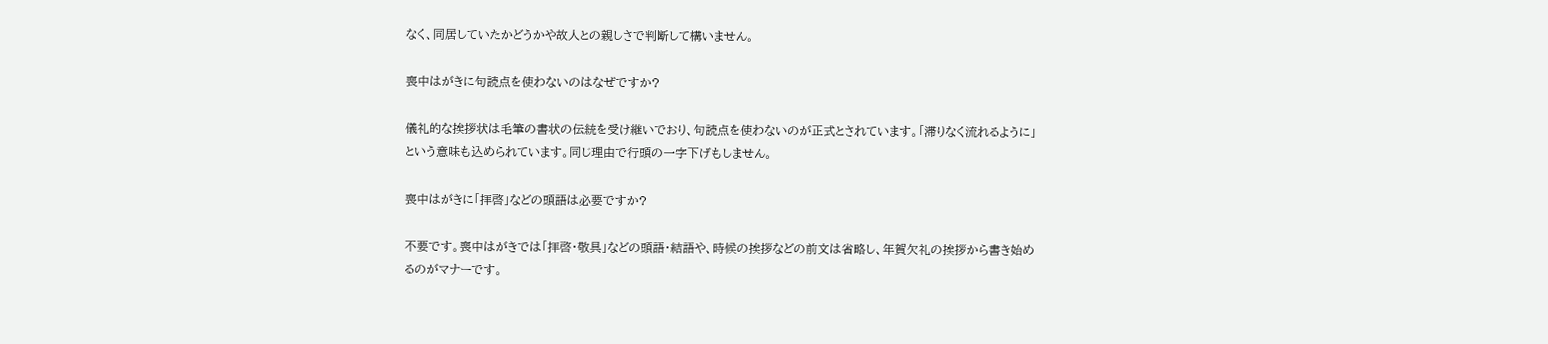なく、同居していたかどうかや故人との親しさで判断して構いません。

喪中はがきに句読点を使わないのはなぜですか?

儀礼的な挨拶状は毛筆の書状の伝統を受け継いでおり、句読点を使わないのが正式とされています。「滞りなく流れるように」という意味も込められています。同じ理由で行頭の一字下げもしません。

喪中はがきに「拝啓」などの頭語は必要ですか?

不要です。喪中はがきでは「拝啓・敬具」などの頭語・結語や、時候の挨拶などの前文は省略し、年賀欠礼の挨拶から書き始めるのがマナーです。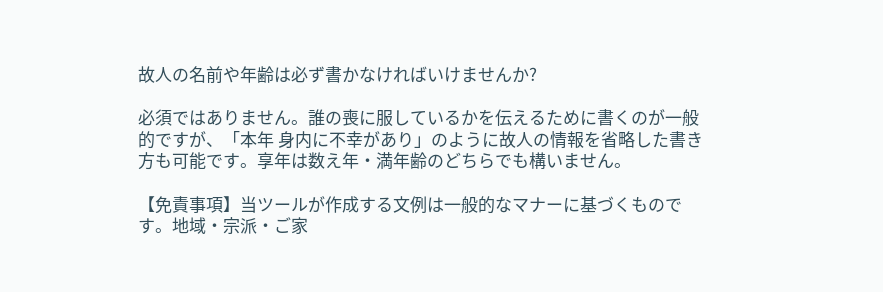故人の名前や年齢は必ず書かなければいけませんか?

必須ではありません。誰の喪に服しているかを伝えるために書くのが一般的ですが、「本年 身内に不幸があり」のように故人の情報を省略した書き方も可能です。享年は数え年・満年齢のどちらでも構いません。

【免責事項】当ツールが作成する文例は一般的なマナーに基づくものです。地域・宗派・ご家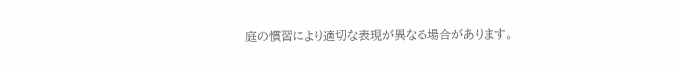庭の慣習により適切な表現が異なる場合があります。